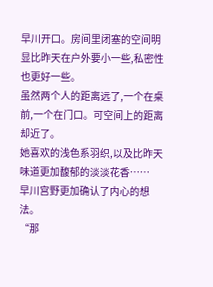早川开口。房间里闭塞的空间明显比昨天在户外要小一些,私密性也更好一些。
虽然两个人的距离远了,一个在桌前,一个在门口。可空间上的距离却近了。
她喜欢的浅色系羽织,以及比昨天味道更加馥郁的淡淡花香……
早川宫野更加确认了内心的想法。
“那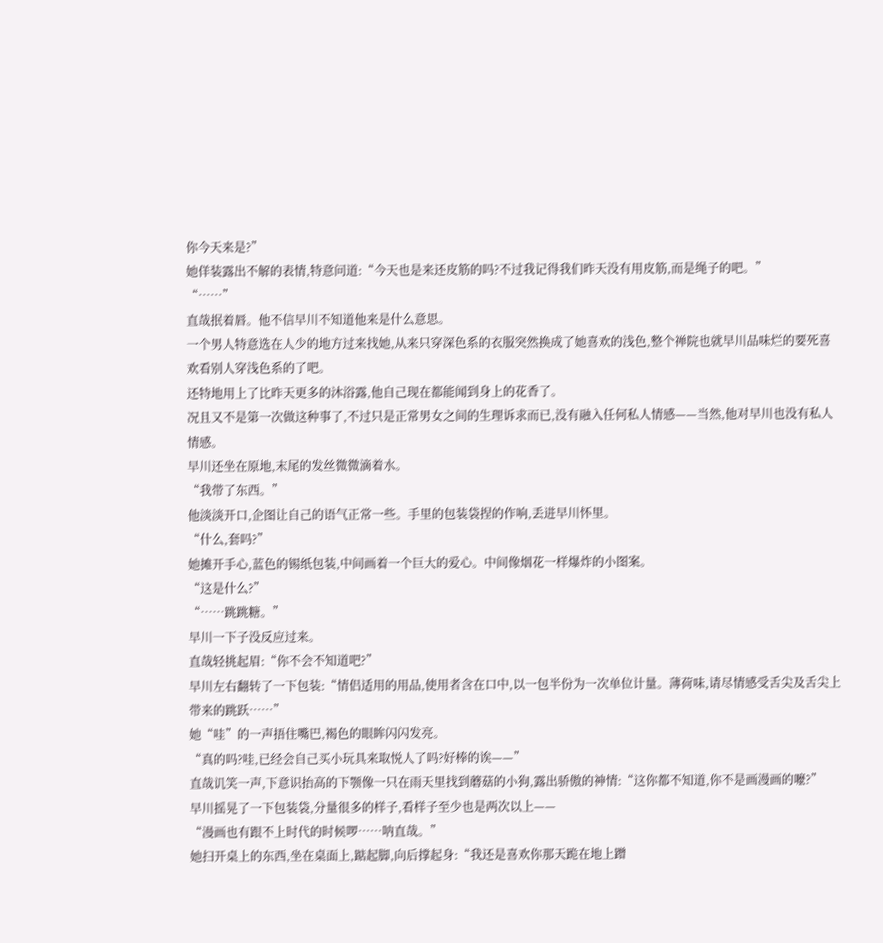你今天来是?”
她佯装露出不解的表情,特意问道:“今天也是来还皮筋的吗?不过我记得我们昨天没有用皮筋,而是绳子的吧。”
“……”
直哉抿着唇。他不信早川不知道他来是什么意思。
一个男人特意选在人少的地方过来找她,从来只穿深色系的衣服突然换成了她喜欢的浅色,整个禅院也就早川品味烂的要死喜欢看别人穿浅色系的了吧。
还特地用上了比昨天更多的沐浴露,他自己现在都能闻到身上的花香了。
况且又不是第一次做这种事了,不过只是正常男女之间的生理诉求而已,没有融入任何私人情感——当然,他对早川也没有私人情感。
早川还坐在原地,末尾的发丝微微滴着水。
“我带了东西。”
他淡淡开口,企图让自己的语气正常一些。手里的包装袋捏的作响,丢进早川怀里。
“什么,套吗?”
她摊开手心,蓝色的锡纸包装,中间画着一个巨大的爱心。中间像烟花一样爆炸的小图案。
“这是什么?”
“……跳跳糖。”
早川一下子没反应过来。
直哉轻挑起眉:“你不会不知道吧?”
早川左右翻转了一下包装:“情侣适用的用品,使用者含在口中,以一包半份为一次单位计量。薄荷味,请尽情感受舌尖及舌尖上带来的跳跃……”
她“哇”的一声捂住嘴巴,褐色的眼眸闪闪发亮。
“真的吗?哇,已经会自己买小玩具来取悦人了吗?好棒的诶——”
直哉讥笑一声,下意识抬高的下颚像一只在雨天里找到蘑菇的小狗,露出骄傲的神情:“这你都不知道,你不是画漫画的嚒?”
早川摇晃了一下包装袋,分量很多的样子,看样子至少也是两次以上——
“漫画也有跟不上时代的时候啰……呐直哉。”
她扫开桌上的东西,坐在桌面上,踮起脚,向后撑起身:“我还是喜欢你那天跪在地上蹭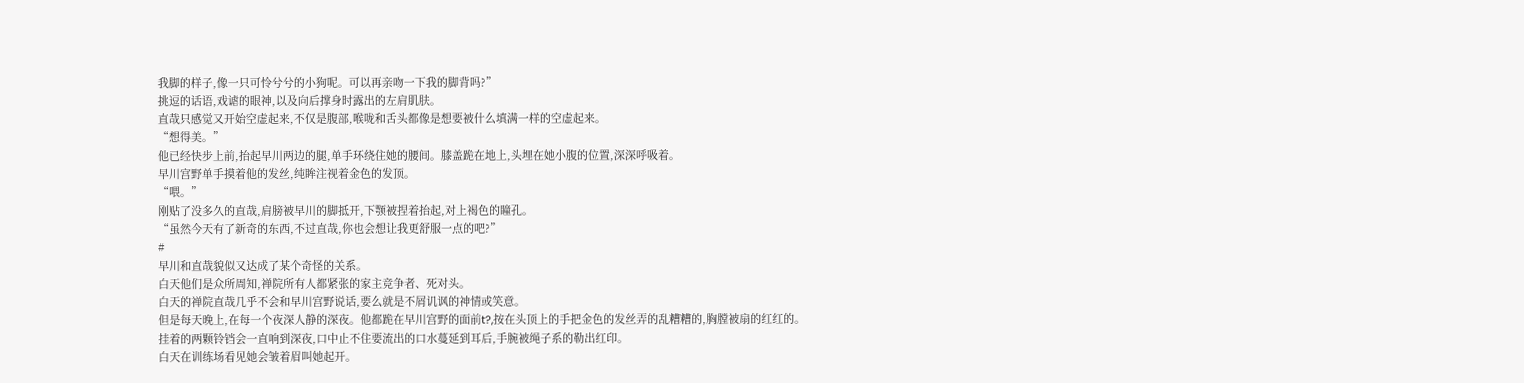我脚的样子,像一只可怜兮兮的小狗呢。可以再亲吻一下我的脚背吗?”
挑逗的话语,戏谑的眼神,以及向后撑身时露出的左肩肌肤。
直哉只感觉又开始空虚起来,不仅是腹部,喉咙和舌头都像是想要被什么填满一样的空虚起来。
“想得美。”
他已经快步上前,抬起早川两边的腿,单手环绕住她的腰间。膝盖跪在地上,头埋在她小腹的位置,深深呼吸着。
早川宫野单手摸着他的发丝,纯眸注视着金色的发顶。
“喂。”
刚贴了没多久的直哉,肩膀被早川的脚抵开,下颚被捏着抬起,对上褐色的瞳孔。
“虽然今天有了新奇的东西,不过直哉,你也会想让我更舒服一点的吧?”
#
早川和直哉貌似又达成了某个奇怪的关系。
白天他们是众所周知,禅院所有人都紧张的家主竞争者、死对头。
白天的禅院直哉几乎不会和早川宫野说话,要么就是不屑讥讽的神情或笑意。
但是每天晚上,在每一个夜深人静的深夜。他都跪在早川宫野的面前t?,按在头顶上的手把金色的发丝弄的乱糟糟的,胸膛被扇的红红的。
挂着的两颗铃铛会一直响到深夜,口中止不住要流出的口水蔓延到耳后,手腕被绳子系的勒出红印。
白天在训练场看见她会皱着眉叫她起开。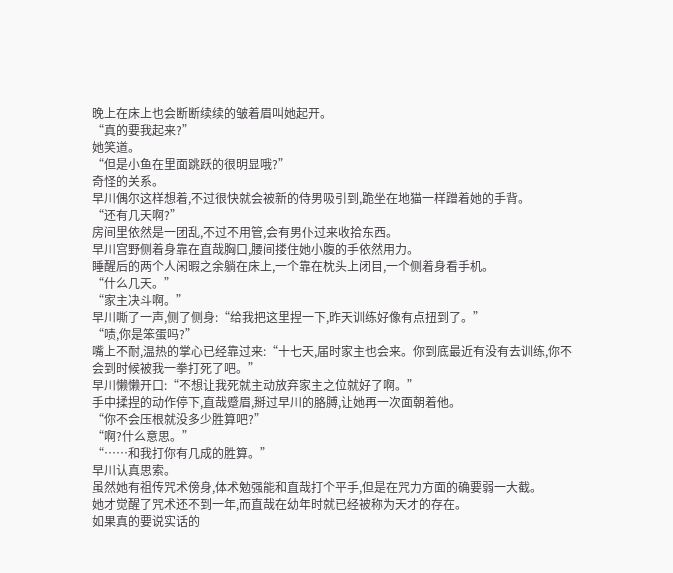晚上在床上也会断断续续的皱着眉叫她起开。
“真的要我起来?”
她笑道。
“但是小鱼在里面跳跃的很明显哦?”
奇怪的关系。
早川偶尔这样想着,不过很快就会被新的侍男吸引到,跪坐在地猫一样蹭着她的手背。
“还有几天啊?”
房间里依然是一团乱,不过不用管,会有男仆过来收拾东西。
早川宫野侧着身靠在直哉胸口,腰间搂住她小腹的手依然用力。
睡醒后的两个人闲暇之余躺在床上,一个靠在枕头上闭目,一个侧着身看手机。
“什么几天。”
“家主决斗啊。”
早川嘶了一声,侧了侧身:“给我把这里捏一下,昨天训练好像有点扭到了。”
“啧,你是笨蛋吗?”
嘴上不耐,温热的掌心已经靠过来:“十七天,届时家主也会来。你到底最近有没有去训练,你不会到时候被我一拳打死了吧。”
早川懒懒开口:“不想让我死就主动放弃家主之位就好了啊。”
手中揉捏的动作停下,直哉蹙眉,掰过早川的胳膊,让她再一次面朝着他。
“你不会压根就没多少胜算吧?”
“啊?什么意思。”
“……和我打你有几成的胜算。”
早川认真思索。
虽然她有祖传咒术傍身,体术勉强能和直哉打个平手,但是在咒力方面的确要弱一大截。
她才觉醒了咒术还不到一年,而直哉在幼年时就已经被称为天才的存在。
如果真的要说实话的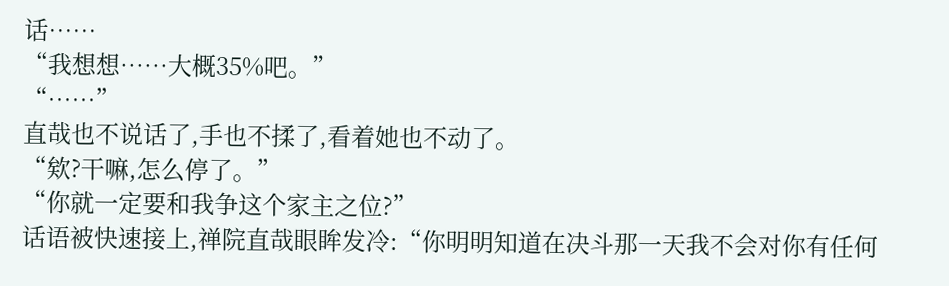话……
“我想想……大概35%吧。”
“……”
直哉也不说话了,手也不揉了,看着她也不动了。
“欸?干嘛,怎么停了。”
“你就一定要和我争这个家主之位?”
话语被快速接上,禅院直哉眼眸发冷:“你明明知道在决斗那一天我不会对你有任何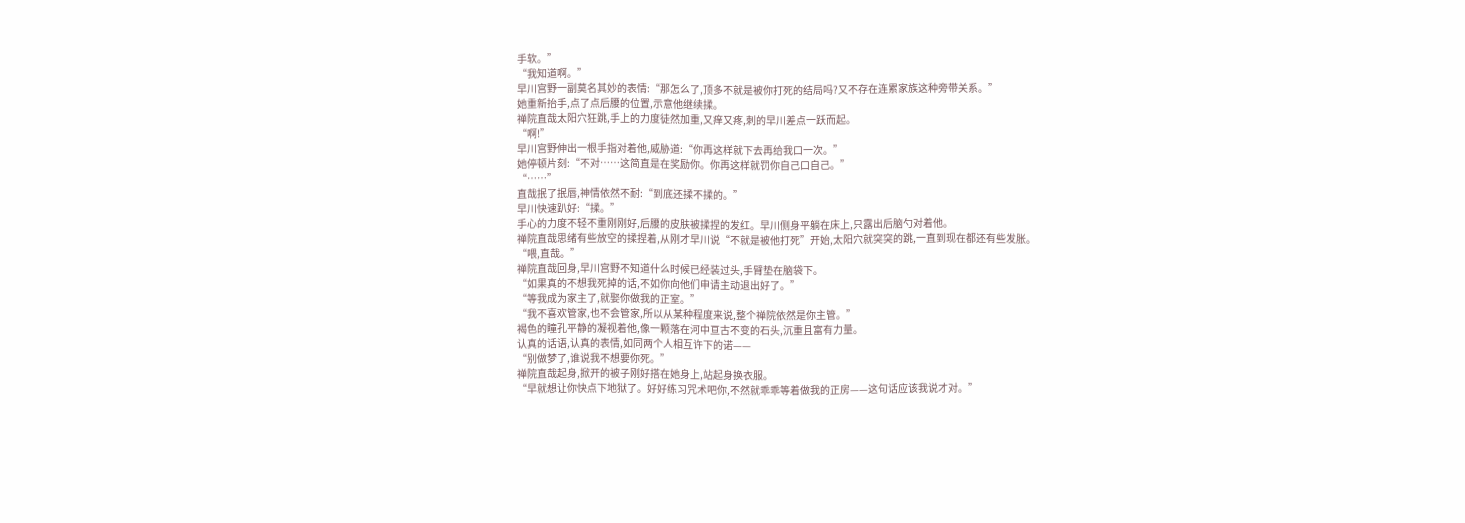手软。”
“我知道啊。”
早川宫野一副莫名其妙的表情:“那怎么了,顶多不就是被你打死的结局吗?又不存在连累家族这种旁带关系。”
她重新抬手,点了点后腰的位置,示意他继续揉。
禅院直哉太阳穴狂跳,手上的力度徒然加重,又痒又疼,刺的早川差点一跃而起。
“啊!”
早川宫野伸出一根手指对着他,威胁道:“你再这样就下去再给我口一次。”
她停顿片刻:“不对……这简直是在奖励你。你再这样就罚你自己口自己。”
“……”
直哉抿了抿唇,神情依然不耐:“到底还揉不揉的。”
早川快速趴好:“揉。”
手心的力度不轻不重刚刚好,后腰的皮肤被揉捏的发红。早川侧身平躺在床上,只露出后脑勺对着他。
禅院直哉思绪有些放空的揉捏着,从刚才早川说“不就是被他打死”开始,太阳穴就突突的跳,一直到现在都还有些发胀。
“喂,直哉。”
禅院直哉回身,早川宫野不知道什么时候已经装过头,手臂垫在脑袋下。
“如果真的不想我死掉的话,不如你向他们申请主动退出好了。”
“等我成为家主了,就娶你做我的正室。”
“我不喜欢管家,也不会管家,所以从某种程度来说,整个禅院依然是你主管。”
褐色的瞳孔平静的凝视着他,像一颗落在河中亘古不变的石头,沉重且富有力量。
认真的话语,认真的表情,如同两个人相互许下的诺——
“别做梦了,谁说我不想要你死。”
禅院直哉起身,掀开的被子刚好搭在她身上,站起身换衣服。
“早就想让你快点下地狱了。好好练习咒术吧你,不然就乖乖等着做我的正房——这句话应该我说才对。”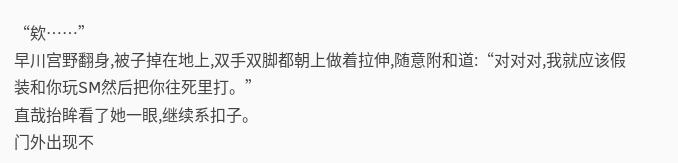“欸……”
早川宫野翻身,被子掉在地上,双手双脚都朝上做着拉伸,随意附和道:“对对对,我就应该假装和你玩SM然后把你往死里打。”
直哉抬眸看了她一眼,继续系扣子。
门外出现不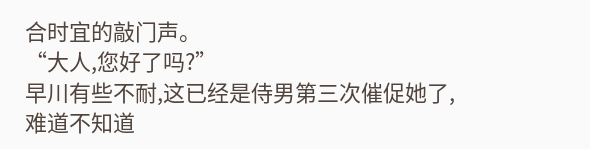合时宜的敲门声。
“大人,您好了吗?”
早川有些不耐,这已经是侍男第三次催促她了,难道不知道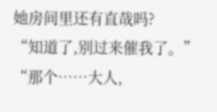她房间里还有直哉吗?
“知道了,别过来催我了。”
“那个……大人,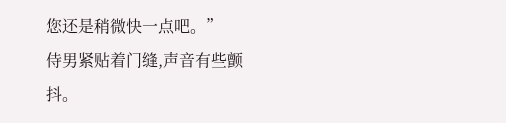您还是稍微快一点吧。”
侍男紧贴着门缝,声音有些颤抖。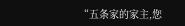“五条家的家主,您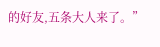的好友,五条大人来了。”